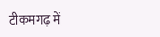टीकमगढ़ में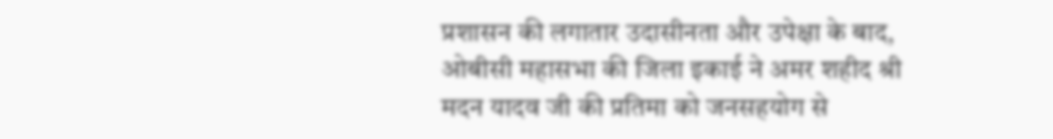प्रशासन की लगातार उदासीनता और उपेक्षा के बाद, ओबीसी महासभा की जिला इकाई ने अमर शहीद श्री मदन यादव जी की प्रतिमा को जनसहयोग से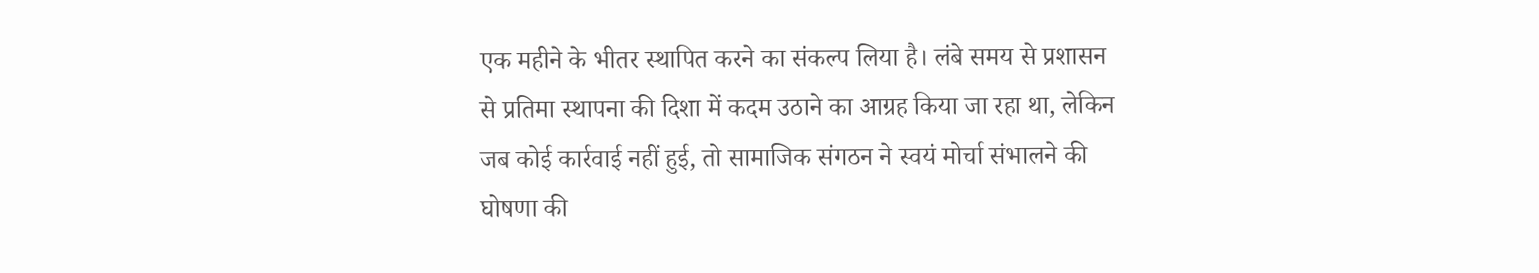एक महीने के भीतर स्थापित करने का संकल्प लिया है। लंबे समय से प्रशासन से प्रतिमा स्थापना की दिशा में कदम उठाने का आग्रह किया जा रहा था, लेकिन जब कोई कार्रवाई नहीं हुई, तो सामाजिक संगठन ने स्वयं मोर्चा संभालने की घोषणा की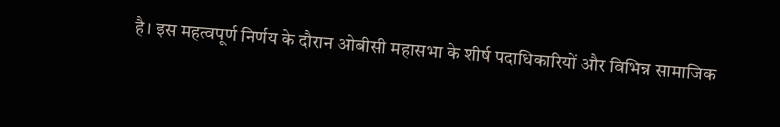है। इस महत्वपूर्ण निर्णय के दौरान ओबीसी महासभा के शीर्ष पदाधिकारियों और विभिन्न सामाजिक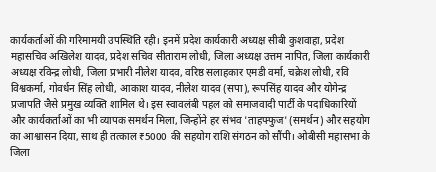कार्यकर्ताओं की गरिमामयी उपस्थिति रही। इनमें प्रदेश कार्यकारी अध्यक्ष सीबी कुशवाहा, प्रदेश महासचिव अखिलेश यादव, प्रदेश सचिव सीताराम लोधी, जिला अध्यक्ष उत्तम नापित, जिला कार्यकारी अध्यक्ष रविन्द्र लोधी, जिला प्रभारी नीलेश यादव, वरिष्ठ सलाहकार एमडी वर्मा, चक्रेश लोधी, रवि विश्वकर्मा, गोवर्धन सिंह लोधी, आकाश यादव, नीलेश यादव (सपा), रूपसिंह यादव और योगेन्द्र प्रजापति जैसे प्रमुख व्यक्ति शामिल थे। इस स्वावलंबी पहल को समाजवादी पार्टी के पदाधिकारियों और कार्यकर्ताओं का भी व्यापक समर्थन मिला, जिन्होंने हर संभव 'ताहफ्फुज' (समर्थन) और सहयोग का आश्वासन दिया, साथ ही तत्काल ₹5000 की सहयोग राशि संगठन को सौंपी। ओबीसी महासभा के जिला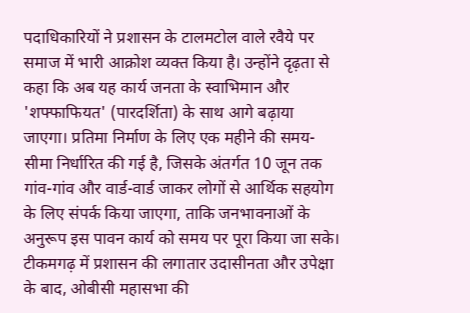पदाधिकारियों ने प्रशासन के टालमटोल वाले रवैये पर समाज में भारी आक्रोश व्यक्त किया है। उन्होंने दृढ़ता से कहा कि अब यह कार्य जनता के स्वाभिमान और 'शफ्फाफियत' (पारदर्शिता) के साथ आगे बढ़ाया जाएगा। प्रतिमा निर्माण के लिए एक महीने की समय-सीमा निर्धारित की गई है, जिसके अंतर्गत 10 जून तक गांव-गांव और वार्ड-वार्ड जाकर लोगों से आर्थिक सहयोग के लिए संपर्क किया जाएगा, ताकि जनभावनाओं के अनुरूप इस पावन कार्य को समय पर पूरा किया जा सके।
टीकमगढ़ में प्रशासन की लगातार उदासीनता और उपेक्षा के बाद, ओबीसी महासभा की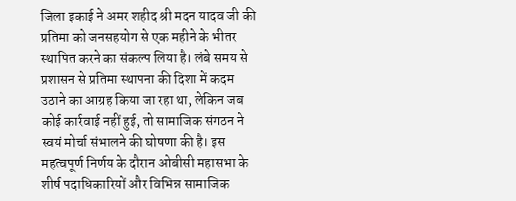जिला इकाई ने अमर शहीद श्री मदन यादव जी की प्रतिमा को जनसहयोग से एक महीने के भीतर स्थापित करने का संकल्प लिया है। लंबे समय से प्रशासन से प्रतिमा स्थापना की दिशा में कदम उठाने का आग्रह किया जा रहा था, लेकिन जब कोई कार्रवाई नहीं हुई, तो सामाजिक संगठन ने स्वयं मोर्चा संभालने की घोषणा की है। इस महत्वपूर्ण निर्णय के दौरान ओबीसी महासभा के शीर्ष पदाधिकारियों और विभिन्न सामाजिक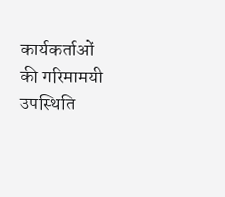कार्यकर्ताओं की गरिमामयी उपस्थिति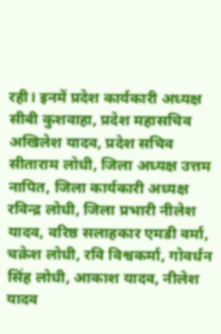रही। इनमें प्रदेश कार्यकारी अध्यक्ष सीबी कुशवाहा, प्रदेश महासचिव अखिलेश यादव, प्रदेश सचिव सीताराम लोधी, जिला अध्यक्ष उत्तम नापित, जिला कार्यकारी अध्यक्ष रविन्द्र लोधी, जिला प्रभारी नीलेश यादव, वरिष्ठ सलाहकार एमडी वर्मा, चक्रेश लोधी, रवि विश्वकर्मा, गोवर्धन सिंह लोधी, आकाश यादव, नीलेश यादव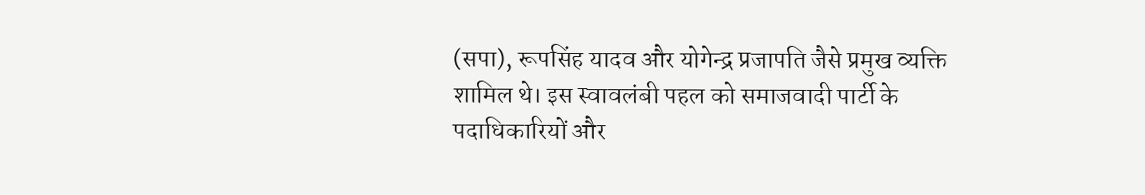(सपा), रूपसिंह यादव और योगेन्द्र प्रजापति जैसे प्रमुख व्यक्ति शामिल थे। इस स्वावलंबी पहल को समाजवादी पार्टी के पदाधिकारियों और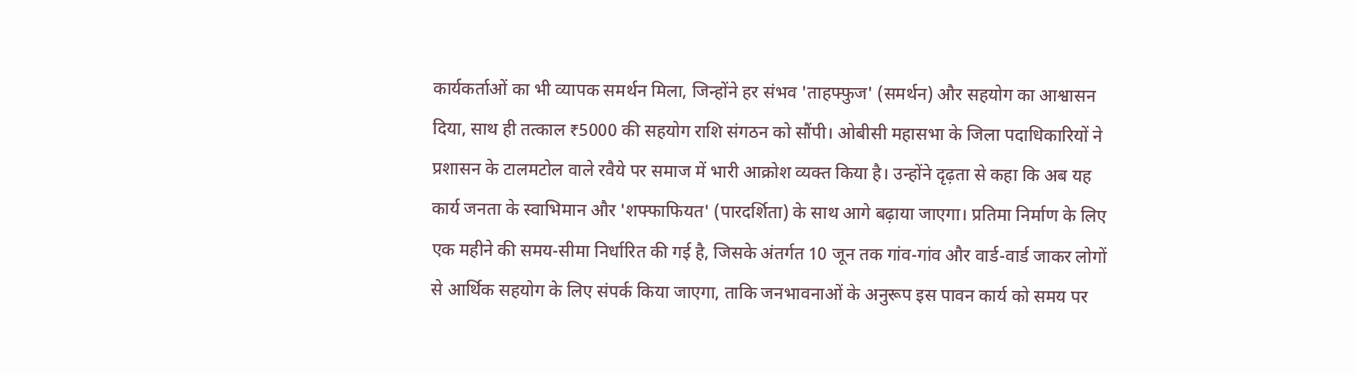कार्यकर्ताओं का भी व्यापक समर्थन मिला, जिन्होंने हर संभव 'ताहफ्फुज' (समर्थन) और सहयोग का आश्वासन दिया, साथ ही तत्काल ₹5000 की सहयोग राशि संगठन को सौंपी। ओबीसी महासभा के जिला पदाधिकारियों ने प्रशासन के टालमटोल वाले रवैये पर समाज में भारी आक्रोश व्यक्त किया है। उन्होंने दृढ़ता से कहा कि अब यह कार्य जनता के स्वाभिमान और 'शफ्फाफियत' (पारदर्शिता) के साथ आगे बढ़ाया जाएगा। प्रतिमा निर्माण के लिए एक महीने की समय-सीमा निर्धारित की गई है, जिसके अंतर्गत 10 जून तक गांव-गांव और वार्ड-वार्ड जाकर लोगों से आर्थिक सहयोग के लिए संपर्क किया जाएगा, ताकि जनभावनाओं के अनुरूप इस पावन कार्य को समय पर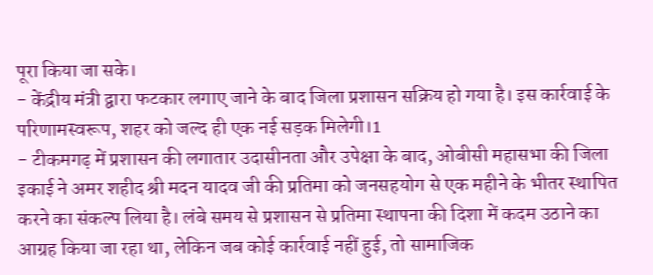पूरा किया जा सके।
- केंद्रीय मंत्री द्वारा फटकार लगाए जाने के बाद जिला प्रशासन सक्रिय हो गया है। इस कार्रवाई के परिणामस्वरूप, शहर को जल्द ही एक नई सड़क मिलेगी।1
- टीकमगढ़ में प्रशासन की लगातार उदासीनता और उपेक्षा के बाद, ओबीसी महासभा की जिला इकाई ने अमर शहीद श्री मदन यादव जी की प्रतिमा को जनसहयोग से एक महीने के भीतर स्थापित करने का संकल्प लिया है। लंबे समय से प्रशासन से प्रतिमा स्थापना की दिशा में कदम उठाने का आग्रह किया जा रहा था, लेकिन जब कोई कार्रवाई नहीं हुई, तो सामाजिक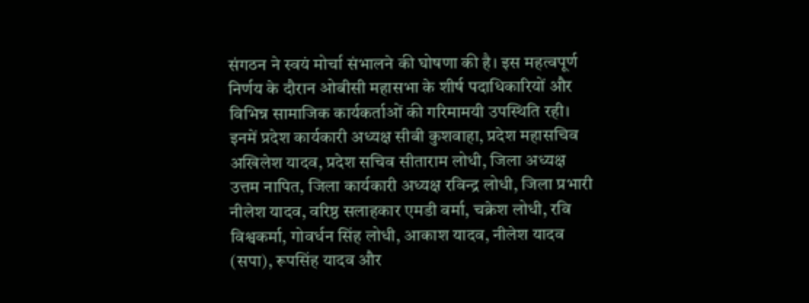संगठन ने स्वयं मोर्चा संभालने की घोषणा की है। इस महत्वपूर्ण निर्णय के दौरान ओबीसी महासभा के शीर्ष पदाधिकारियों और विभिन्न सामाजिक कार्यकर्ताओं की गरिमामयी उपस्थिति रही। इनमें प्रदेश कार्यकारी अध्यक्ष सीबी कुशवाहा, प्रदेश महासचिव अखिलेश यादव, प्रदेश सचिव सीताराम लोधी, जिला अध्यक्ष उत्तम नापित, जिला कार्यकारी अध्यक्ष रविन्द्र लोधी, जिला प्रभारी नीलेश यादव, वरिष्ठ सलाहकार एमडी वर्मा, चक्रेश लोधी, रवि विश्वकर्मा, गोवर्धन सिंह लोधी, आकाश यादव, नीलेश यादव (सपा), रूपसिंह यादव और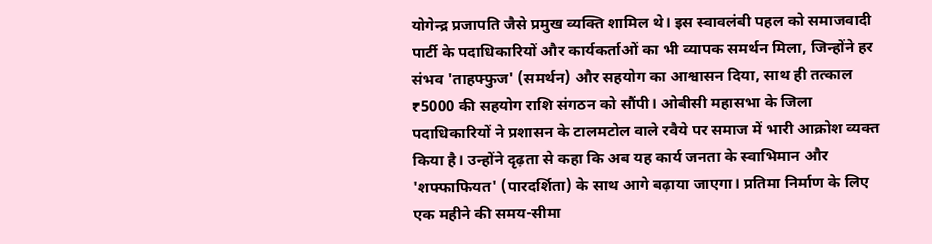योगेन्द्र प्रजापति जैसे प्रमुख व्यक्ति शामिल थे। इस स्वावलंबी पहल को समाजवादी पार्टी के पदाधिकारियों और कार्यकर्ताओं का भी व्यापक समर्थन मिला, जिन्होंने हर संभव 'ताहफ्फुज' (समर्थन) और सहयोग का आश्वासन दिया, साथ ही तत्काल ₹5000 की सहयोग राशि संगठन को सौंपी। ओबीसी महासभा के जिला पदाधिकारियों ने प्रशासन के टालमटोल वाले रवैये पर समाज में भारी आक्रोश व्यक्त किया है। उन्होंने दृढ़ता से कहा कि अब यह कार्य जनता के स्वाभिमान और 'शफ्फाफियत' (पारदर्शिता) के साथ आगे बढ़ाया जाएगा। प्रतिमा निर्माण के लिए एक महीने की समय-सीमा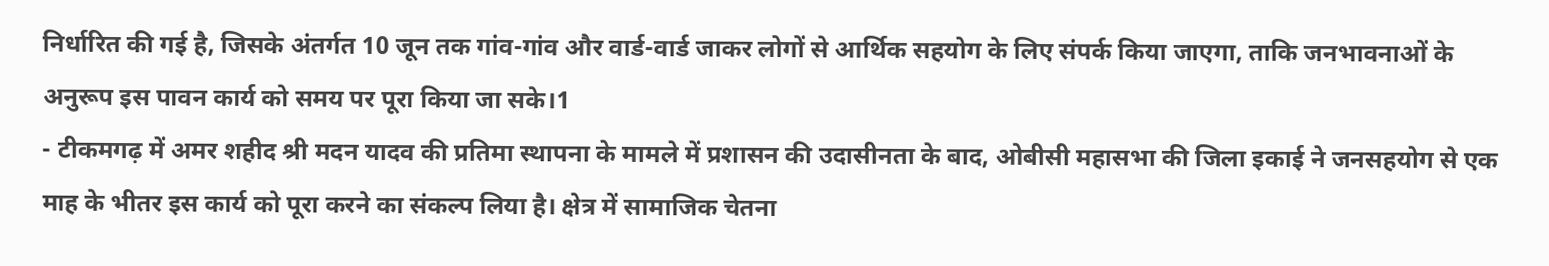निर्धारित की गई है, जिसके अंतर्गत 10 जून तक गांव-गांव और वार्ड-वार्ड जाकर लोगों से आर्थिक सहयोग के लिए संपर्क किया जाएगा, ताकि जनभावनाओं के अनुरूप इस पावन कार्य को समय पर पूरा किया जा सके।1
- टीकमगढ़ में अमर शहीद श्री मदन यादव की प्रतिमा स्थापना के मामले में प्रशासन की उदासीनता के बाद, ओबीसी महासभा की जिला इकाई ने जनसहयोग से एक माह के भीतर इस कार्य को पूरा करने का संकल्प लिया है। क्षेत्र में सामाजिक चेतना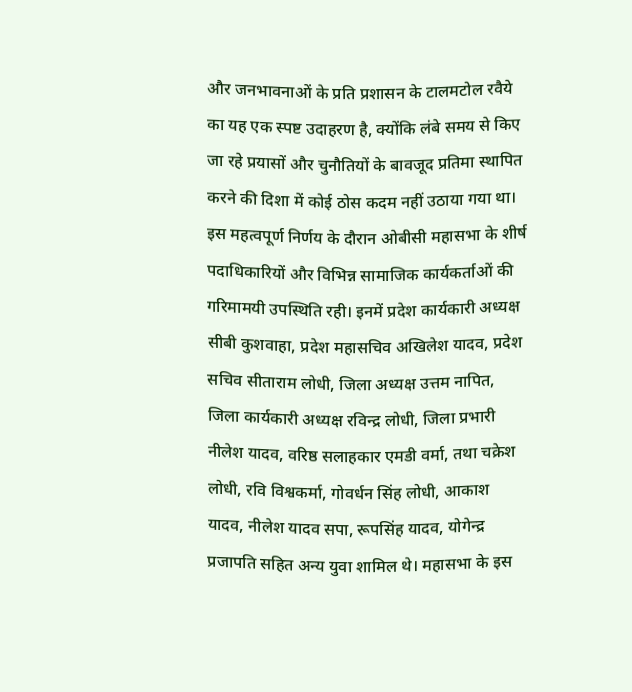और जनभावनाओं के प्रति प्रशासन के टालमटोल रवैये का यह एक स्पष्ट उदाहरण है, क्योंकि लंबे समय से किए जा रहे प्रयासों और चुनौतियों के बावजूद प्रतिमा स्थापित करने की दिशा में कोई ठोस कदम नहीं उठाया गया था। इस महत्वपूर्ण निर्णय के दौरान ओबीसी महासभा के शीर्ष पदाधिकारियों और विभिन्न सामाजिक कार्यकर्ताओं की गरिमामयी उपस्थिति रही। इनमें प्रदेश कार्यकारी अध्यक्ष सीबी कुशवाहा, प्रदेश महासचिव अखिलेश यादव, प्रदेश सचिव सीताराम लोधी, जिला अध्यक्ष उत्तम नापित, जिला कार्यकारी अध्यक्ष रविन्द्र लोधी, जिला प्रभारी नीलेश यादव, वरिष्ठ सलाहकार एमडी वर्मा, तथा चक्रेश लोधी, रवि विश्वकर्मा, गोवर्धन सिंह लोधी, आकाश यादव, नीलेश यादव सपा, रूपसिंह यादव, योगेन्द्र प्रजापति सहित अन्य युवा शामिल थे। महासभा के इस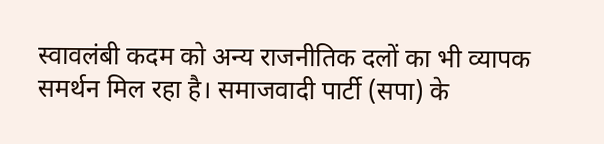स्वावलंबी कदम को अन्य राजनीतिक दलों का भी व्यापक समर्थन मिल रहा है। समाजवादी पार्टी (सपा) के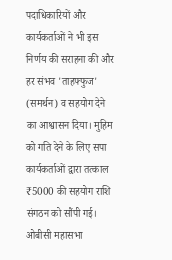पदाधिकारियों और कार्यकर्ताओं ने भी इस निर्णय की सराहना की और हर संभव 'ताहफ्फुज' (समर्थन) व सहयोग देने का आश्वासन दिया। मुहिम को गति देने के लिए सपा कार्यकर्ताओं द्वारा तत्काल ₹5000 की सहयोग राशि संगठन को सौंपी गई। ओबीसी महासभा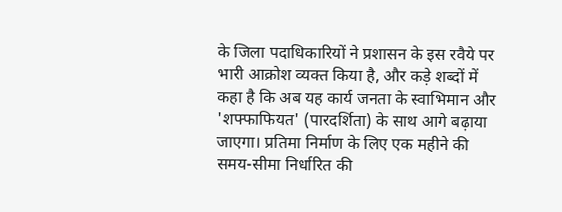के जिला पदाधिकारियों ने प्रशासन के इस रवैये पर भारी आक्रोश व्यक्त किया है, और कड़े शब्दों में कहा है कि अब यह कार्य जनता के स्वाभिमान और 'शफ्फाफियत' (पारदर्शिता) के साथ आगे बढ़ाया जाएगा। प्रतिमा निर्माण के लिए एक महीने की समय-सीमा निर्धारित की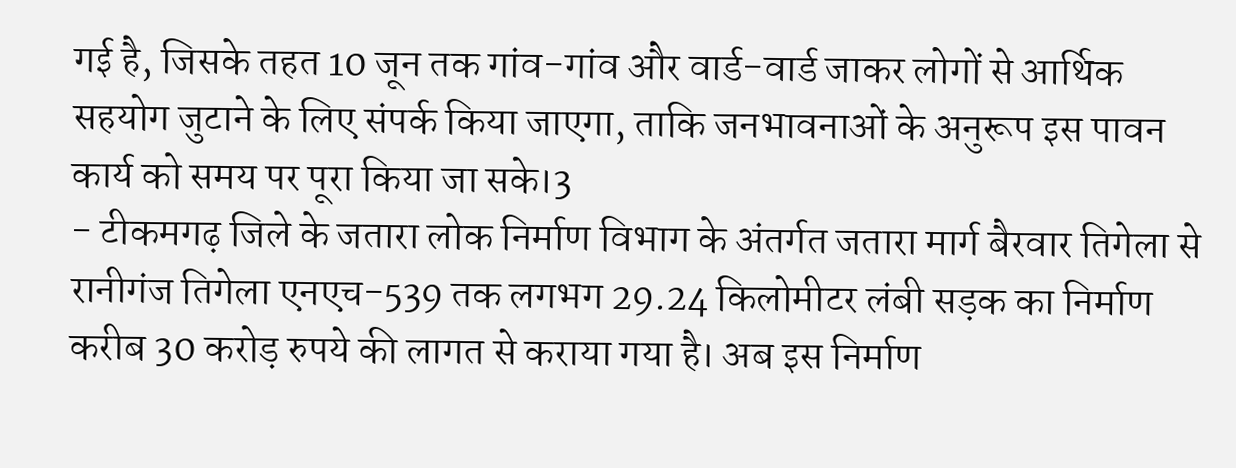गई है, जिसके तहत 10 जून तक गांव-गांव और वार्ड-वार्ड जाकर लोगों से आर्थिक सहयोग जुटाने के लिए संपर्क किया जाएगा, ताकि जनभावनाओं के अनुरूप इस पावन कार्य को समय पर पूरा किया जा सके।3
- टीकमगढ़ जिले के जतारा लोक निर्माण विभाग के अंतर्गत जतारा मार्ग बैरवार तिगेला से रानीगंज तिगेला एनएच-539 तक लगभग 29.24 किलोमीटर लंबी सड़क का निर्माण करीब 30 करोड़ रुपये की लागत से कराया गया है। अब इस निर्माण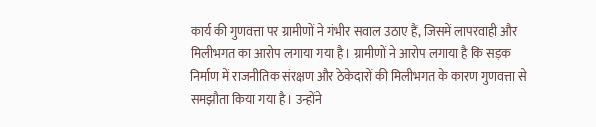कार्य की गुणवत्ता पर ग्रामीणों ने गंभीर सवाल उठाए हैं, जिसमें लापरवाही और मिलीभगत का आरोप लगाया गया है। ग्रामीणों ने आरोप लगाया है कि सड़क निर्माण में राजनीतिक संरक्षण और ठेकेदारों की मिलीभगत के कारण गुणवत्ता से समझौता किया गया है। उन्होंने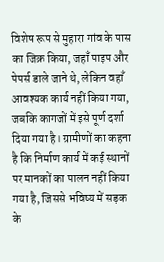विशेष रूप से मुहारा गांव के पास का जिक्र किया, जहाँ पाइप और पेपर्स डाले जाने थे, लेकिन वहाँ आवश्यक कार्य नहीं किया गया, जबकि कागजों में इसे पूर्ण दर्शा दिया गया है। ग्रामीणों का कहना है कि निर्माण कार्य में कई स्थानों पर मानकों का पालन नहीं किया गया है, जिससे भविष्य में सड़क के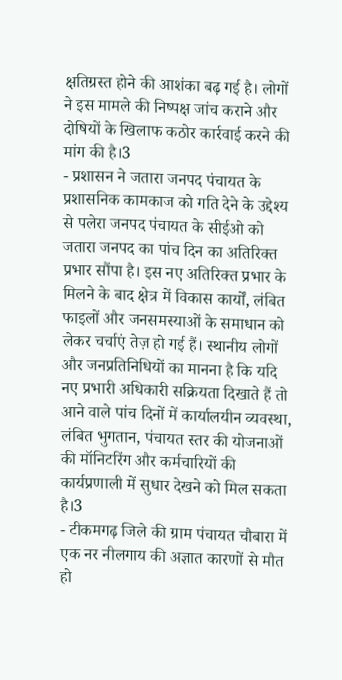क्षतिग्रस्त होने की आशंका बढ़ गई है। लोगों ने इस मामले की निष्पक्ष जांच कराने और दोषियों के खिलाफ कठोर कार्रवाई करने की मांग की है।3
- प्रशासन ने जतारा जनपद पंचायत के प्रशासनिक कामकाज को गति देने के उद्देश्य से पलेरा जनपद पंचायत के सीईओ को जतारा जनपद का पांच दिन का अतिरिक्त प्रभार सौंपा है। इस नए अतिरिक्त प्रभार के मिलने के बाद क्षेत्र में विकास कार्यों, लंबित फाइलों और जनसमस्याओं के समाधान को लेकर चर्चाएं तेज़ हो गई हैं। स्थानीय लोगों और जनप्रतिनिधियों का मानना है कि यदि नए प्रभारी अधिकारी सक्रियता दिखाते हैं तो आने वाले पांच दिनों में कार्यालयीन व्यवस्था, लंबित भुगतान, पंचायत स्तर की योजनाओं की मॉनिटरिंग और कर्मचारियों की कार्यप्रणाली में सुधार देखने को मिल सकता है।3
- टीकमगढ़ जिले की ग्राम पंचायत चौबारा में एक नर नीलगाय की अज्ञात कारणों से मौत हो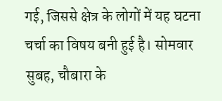गई, जिससे क्षेत्र के लोगों में यह घटना चर्चा का विषय बनी हुई है। सोमवार सुबह, चौबारा के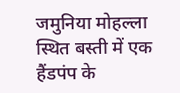जमुनिया मोहल्ला स्थित बस्ती में एक हैंडपंप के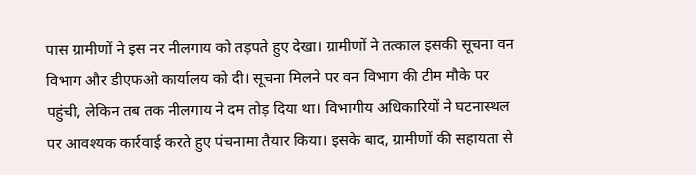पास ग्रामीणों ने इस नर नीलगाय को तड़पते हुए देखा। ग्रामीणों ने तत्काल इसकी सूचना वन विभाग और डीएफओ कार्यालय को दी। सूचना मिलने पर वन विभाग की टीम मौके पर पहुंची, लेकिन तब तक नीलगाय ने दम तोड़ दिया था। विभागीय अधिकारियों ने घटनास्थल पर आवश्यक कार्रवाई करते हुए पंचनामा तैयार किया। इसके बाद, ग्रामीणों की सहायता से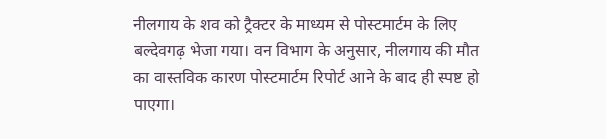नीलगाय के शव को ट्रैक्टर के माध्यम से पोस्टमार्टम के लिए बल्देवगढ़ भेजा गया। वन विभाग के अनुसार, नीलगाय की मौत का वास्तविक कारण पोस्टमार्टम रिपोर्ट आने के बाद ही स्पष्ट हो पाएगा।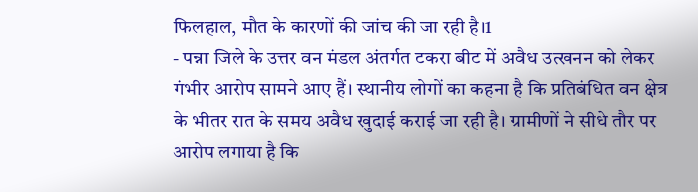फिलहाल, मौत के कारणों की जांच की जा रही है।1
- पन्ना जिले के उत्तर वन मंडल अंतर्गत टकरा बीट में अवैध उत्खनन को लेकर गंभीर आरोप सामने आए हैं। स्थानीय लोगों का कहना है कि प्रतिबंधित वन क्षेत्र के भीतर रात के समय अवैध खुदाई कराई जा रही है। ग्रामीणों ने सीधे तौर पर आरोप लगाया है कि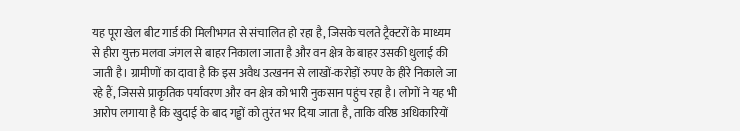यह पूरा खेल बीट गार्ड की मिलीभगत से संचालित हो रहा है, जिसके चलते ट्रैक्टरों के माध्यम से हीरा युक्त मलवा जंगल से बाहर निकाला जाता है और वन क्षेत्र के बाहर उसकी धुलाई की जाती है। ग्रामीणों का दावा है कि इस अवैध उत्खनन से लाखों-करोड़ों रुपए के हीरे निकाले जा रहे हैं, जिससे प्राकृतिक पर्यावरण और वन क्षेत्र को भारी नुकसान पहुंच रहा है। लोगों ने यह भी आरोप लगाया है कि खुदाई के बाद गड्ढों को तुरंत भर दिया जाता है, ताकि वरिष्ठ अधिकारियों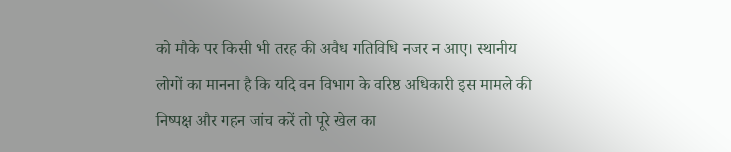को मौके पर किसी भी तरह की अवैध गतिविधि नजर न आए। स्थानीय लोगों का मानना है कि यदि वन विभाग के वरिष्ठ अधिकारी इस मामले की निष्पक्ष और गहन जांच करें तो पूरे खेल का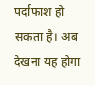पर्दाफाश हो सकता है। अब देखना यह होगा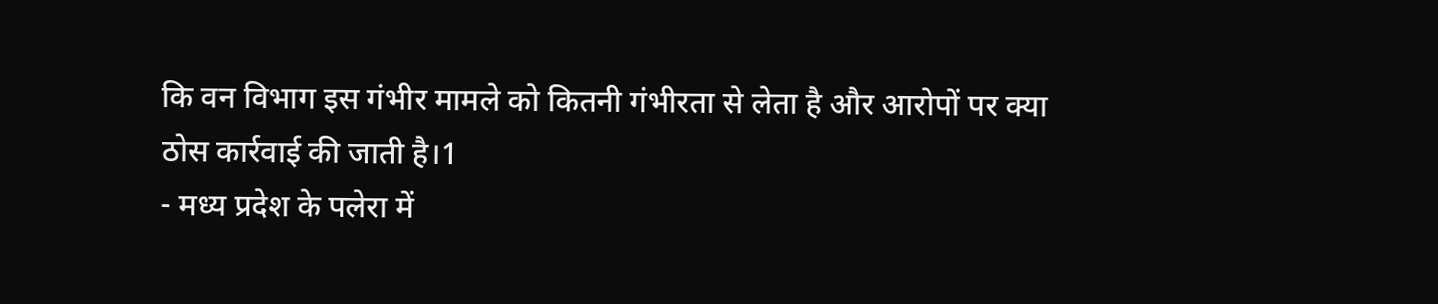कि वन विभाग इस गंभीर मामले को कितनी गंभीरता से लेता है और आरोपों पर क्या ठोस कार्रवाई की जाती है।1
- मध्य प्रदेश के पलेरा में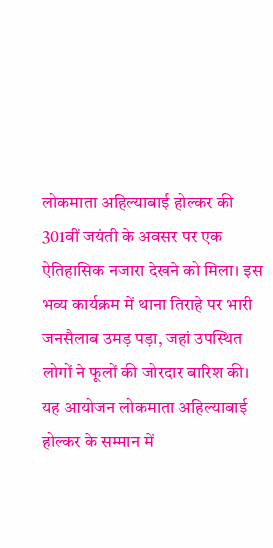लोकमाता अहिल्याबाई होल्कर की 301वीं जयंती के अवसर पर एक ऐतिहासिक नजारा देखने को मिला। इस भव्य कार्यक्रम में थाना तिराहे पर भारी जनसैलाब उमड़ पड़ा, जहां उपस्थित लोगों ने फूलों की जोरदार बारिश की। यह आयोजन लोकमाता अहिल्याबाई होल्कर के सम्मान में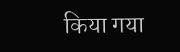किया गया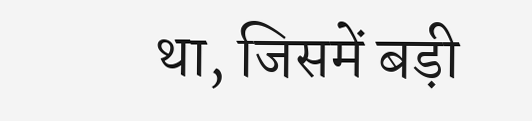था, जिसमें बड़ी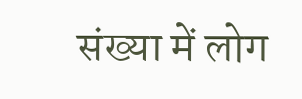संख्या में लोग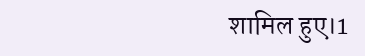शामिल हुए।1